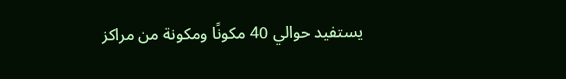يستفيد حوالي 40 مكونًا ومكونة من مراكز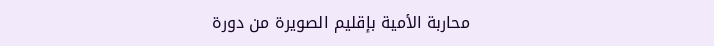محاربة الأمية بإقليم الصويرة من دورة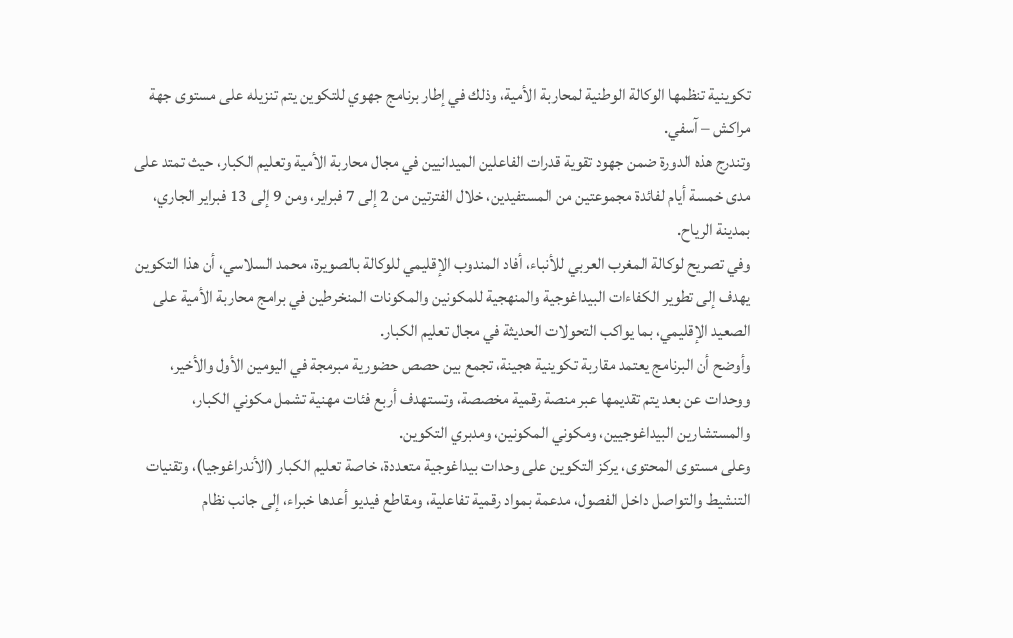تكوينية تنظمها الوكالة الوطنية لمحاربة الأمية، وذلك في إطار برنامج جهوي للتكوين يتم تنزيله على مستوى جهة مراكش – آسفي.
وتندرج هذه الدورة ضمن جهود تقوية قدرات الفاعلين الميدانيين في مجال محاربة الأمية وتعليم الكبار، حيث تمتد على مدى خمسة أيام لفائدة مجموعتين من المستفيدين، خلال الفترتين من 2 إلى 7 فبراير، ومن 9 إلى 13 فبراير الجاري، بمدينة الرياح.
وفي تصريح لوكالة المغرب العربي للأنباء، أفاد المندوب الإقليمي للوكالة بالصويرة، محمد السلاسي، أن هذا التكوين يهدف إلى تطوير الكفاءات البيداغوجية والمنهجية للمكونين والمكونات المنخرطين في برامج محاربة الأمية على الصعيد الإقليمي، بما يواكب التحولات الحديثة في مجال تعليم الكبار.
وأوضح أن البرنامج يعتمد مقاربة تكوينية هجينة، تجمع بين حصص حضورية مبرمجة في اليومين الأول والأخير، ووحدات عن بعد يتم تقديمها عبر منصة رقمية مخصصة، وتستهدف أربع فئات مهنية تشمل مكوني الكبار، والمستشارين البيداغوجيين، ومكوني المكونين، ومدبري التكوين.
وعلى مستوى المحتوى، يركز التكوين على وحدات بيداغوجية متعددة، خاصة تعليم الكبار (الأندراغوجيا)، وتقنيات التنشيط والتواصل داخل الفصول، مدعمة بمواد رقمية تفاعلية، ومقاطع فيديو أعدها خبراء، إلى جانب نظام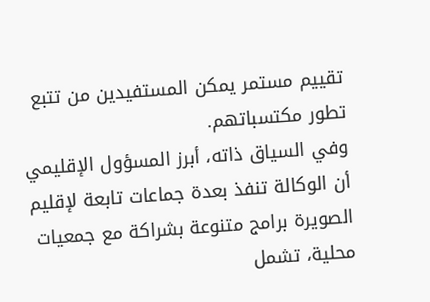تقييم مستمر يمكن المستفيدين من تتبع تطور مكتسباتهم.
وفي السياق ذاته، أبرز المسؤول الإقليمي أن الوكالة تنفذ بعدة جماعات تابعة لإقليم الصويرة برامج متنوعة بشراكة مع جمعيات محلية، تشمل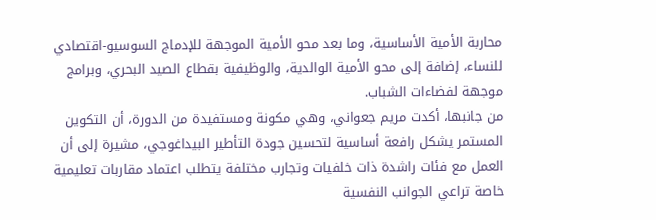محاربة الأمية الأساسية، وما بعد محو الأمية الموجهة للإدماج السوسيو-اقتصادي للنساء، إضافة إلى محو الأمية الوالدية، والوظيفية بقطاع الصيد البحري، وبرامج موجهة لفضاءات الشباب.
من جانبها، أكدت مريم جعواني، وهي مكونة ومستفيدة من الدورة، أن التكوين المستمر يشكل رافعة أساسية لتحسين جودة التأطير البيداغوجي، مشيرة إلى أن العمل مع فئات راشدة ذات خلفيات وتجارب مختلفة يتطلب اعتماد مقاربات تعليمية خاصة تراعي الجوانب النفسية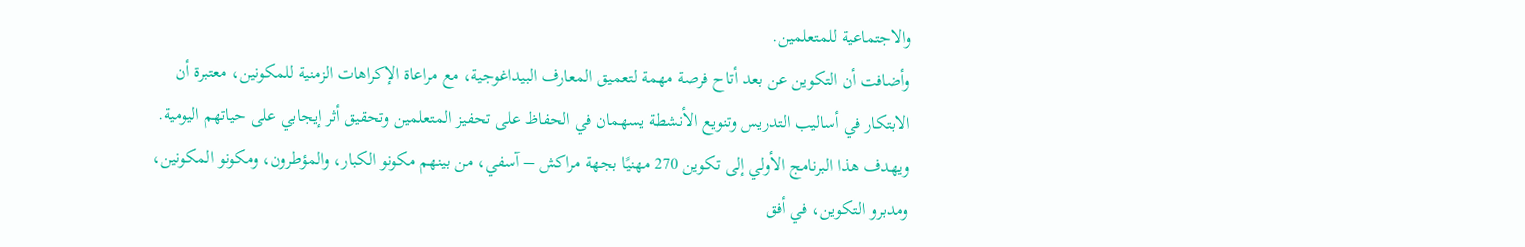والاجتماعية للمتعلمين.
وأضافت أن التكوين عن بعد أتاح فرصة مهمة لتعميق المعارف البيداغوجية، مع مراعاة الإكراهات الزمنية للمكونين، معتبرة أن الابتكار في أساليب التدريس وتنويع الأنشطة يسهمان في الحفاظ على تحفيز المتعلمين وتحقيق أثر إيجابي على حياتهم اليومية.
ويهدف هذا البرنامج الأولي إلى تكوين 270 مهنيًا بجهة مراكش – آسفي، من بينهم مكونو الكبار، والمؤطرون، ومكونو المكونين، ومدبرو التكوين، في أفق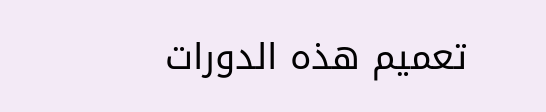تعميم هذه الدورات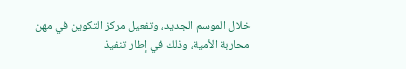خلال الموسم الجديد، وتفعيل مركز التكوين في مهن محاربة الأمية، وذلك في إطار تنفيذ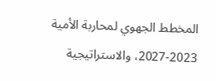المخطط الجهوي لمحاربة الأمية 2023-2027، والاستراتيجية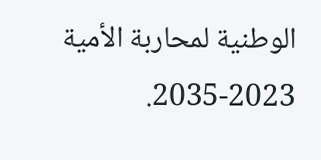الوطنية لمحاربة الأمية 2023-2035.